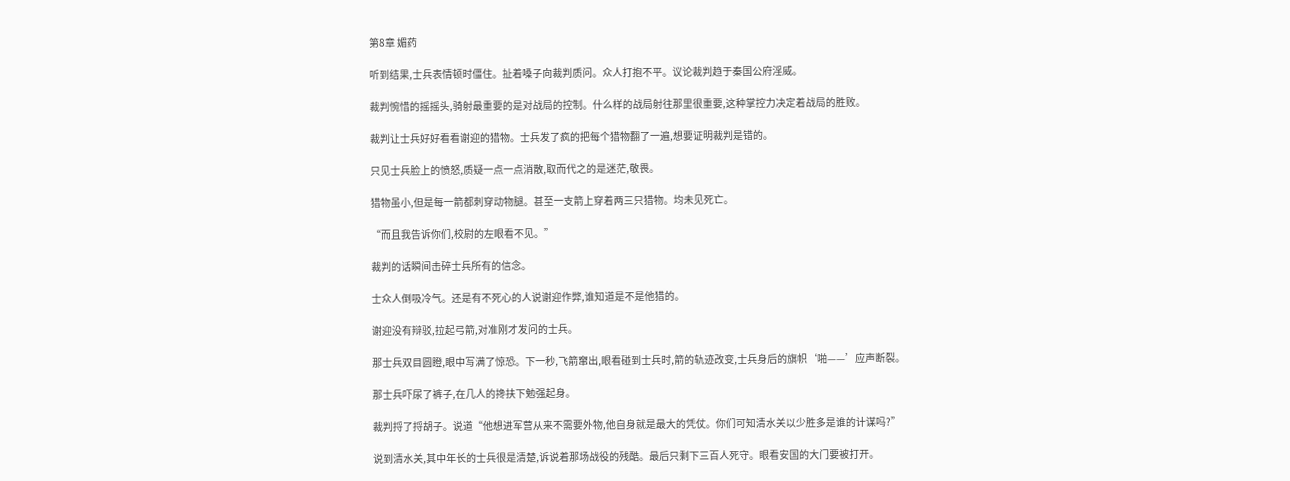第8章 媚药

听到结果,士兵表情顿时僵住。扯着嗓子向裁判质问。众人打抱不平。议论裁判趋于秦国公府淫威。

裁判惋惜的摇摇头,骑射最重要的是对战局的控制。什么样的战局射往那里很重要,这种掌控力决定着战局的胜败。

裁判让士兵好好看看谢迎的猎物。士兵发了疯的把每个猎物翻了一遍,想要证明裁判是错的。

只见士兵脸上的愤怒,质疑一点一点消散,取而代之的是迷茫,敬畏。

猎物虽小,但是每一箭都刺穿动物腿。甚至一支箭上穿着两三只猎物。均未见死亡。

“而且我告诉你们,校尉的左眼看不见。”

裁判的话瞬间击碎士兵所有的信念。

士众人倒吸冷气。还是有不死心的人说谢迎作弊,谁知道是不是他猎的。

谢迎没有辩驳,拉起弓箭,对准刚才发问的士兵。

那士兵双目圆瞪,眼中写满了惊恐。下一秒,飞箭窜出,眼看碰到士兵时,箭的轨迹改变,士兵身后的旗帜‘啪——’应声断裂。

那士兵吓尿了裤子,在几人的搀扶下勉强起身。

裁判捋了捋胡子。说道“他想进军营从来不需要外物,他自身就是最大的凭仗。你们可知清水关以少胜多是谁的计谋吗?”

说到清水关,其中年长的士兵很是清楚,诉说着那场战役的残酷。最后只剩下三百人死守。眼看安国的大门要被打开。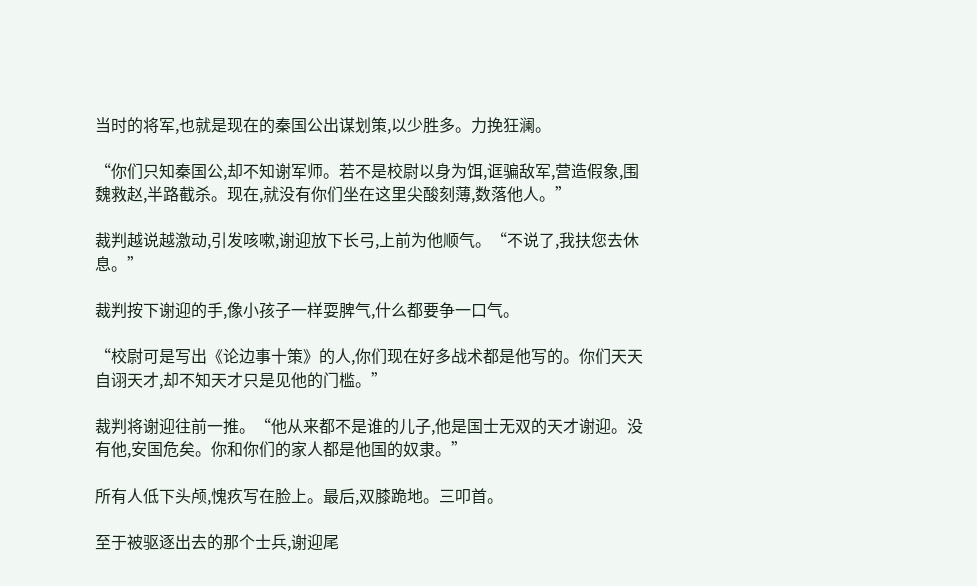当时的将军,也就是现在的秦国公出谋划策,以少胜多。力挽狂澜。

“你们只知秦国公,却不知谢军师。若不是校尉以身为饵,诓骗敌军,营造假象,围魏救赵,半路截杀。现在,就没有你们坐在这里尖酸刻薄,数落他人。”

裁判越说越激动,引发咳嗽,谢迎放下长弓,上前为他顺气。“不说了,我扶您去休息。”

裁判按下谢迎的手,像小孩子一样耍脾气,什么都要争一口气。

“校尉可是写出《论边事十策》的人,你们现在好多战术都是他写的。你们天天自诩天才,却不知天才只是见他的门槛。”

裁判将谢迎往前一推。“他从来都不是谁的儿子,他是国士无双的天才谢迎。没有他,安国危矣。你和你们的家人都是他国的奴隶。”

所有人低下头颅,愧疚写在脸上。最后,双膝跪地。三叩首。

至于被驱逐出去的那个士兵,谢迎尾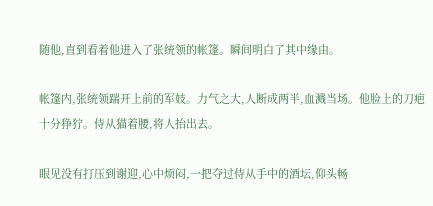随他,直到看着他进入了张统领的帐篷。瞬间明白了其中缘由。

帐篷内,张统领踹开上前的军妓。力气之大,人断成两半,血溅当场。他脸上的刀疤十分狰狞。侍从猫着腰,将人抬出去。

眼见没有打压到谢迎,心中烦闷,一把夺过侍从手中的酒坛,仰头畅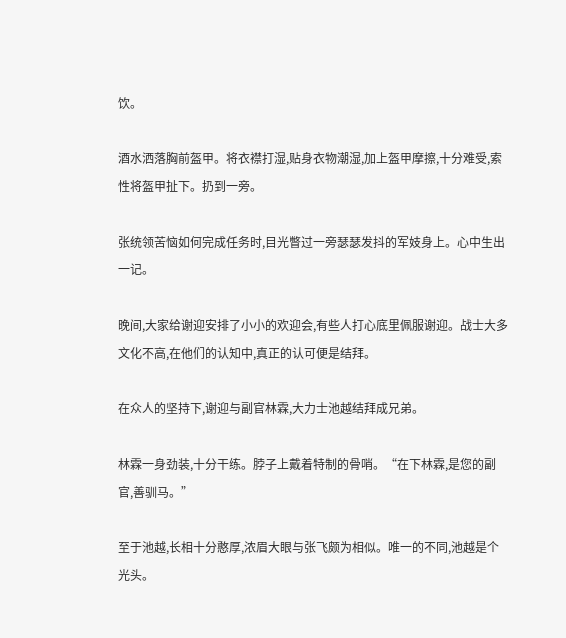饮。

酒水洒落胸前盔甲。将衣襟打湿,贴身衣物潮湿,加上盔甲摩擦,十分难受,索性将盔甲扯下。扔到一旁。

张统领苦恼如何完成任务时,目光瞥过一旁瑟瑟发抖的军妓身上。心中生出一记。

晚间,大家给谢迎安排了小小的欢迎会,有些人打心底里佩服谢迎。战士大多文化不高,在他们的认知中,真正的认可便是结拜。

在众人的坚持下,谢迎与副官林霖,大力士池越结拜成兄弟。

林霖一身劲装,十分干练。脖子上戴着特制的骨哨。“在下林霖,是您的副官,善驯马。”

至于池越,长相十分憨厚,浓眉大眼与张飞颇为相似。唯一的不同,池越是个光头。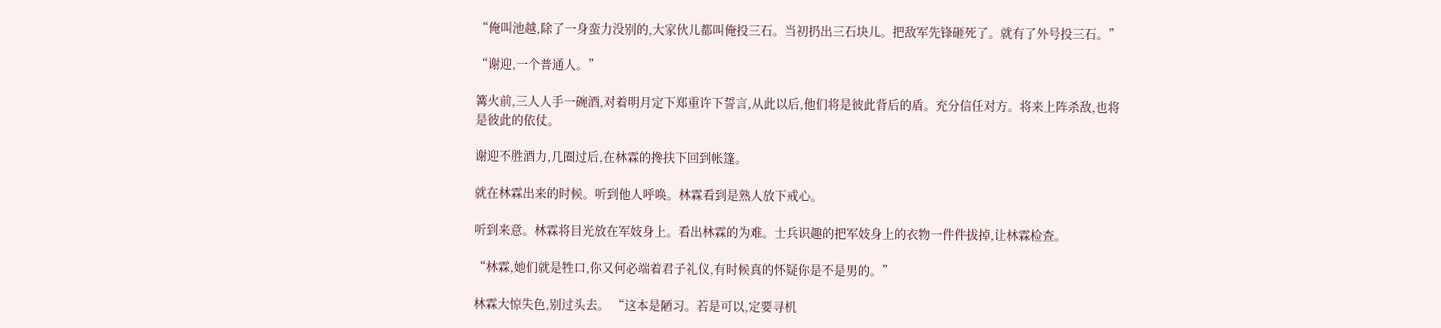“俺叫池越,除了一身蛮力没别的,大家伙儿都叫俺投三石。当初扔出三石块儿。把敌军先锋砸死了。就有了外号投三石。”

“谢迎,一个普通人。”

篝火前,三人人手一碗酒,对着明月定下郑重许下誓言,从此以后,他们将是彼此背后的盾。充分信任对方。将来上阵杀敌,也将是彼此的依仗。

谢迎不胜酒力,几圈过后,在林霖的搀扶下回到帐篷。

就在林霖出来的时候。听到他人呼唤。林霖看到是熟人放下戒心。

听到来意。林霖将目光放在军妓身上。看出林霖的为难。士兵识趣的把军妓身上的衣物一件件拔掉,让林霖检查。

“林霖,她们就是牲口,你又何必端着君子礼仪,有时候真的怀疑你是不是男的。”

林霖大惊失色,别过头去。 “这本是陋习。若是可以,定要寻机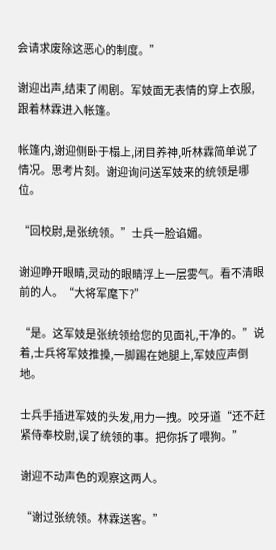会请求废除这恶心的制度。”

谢迎出声,结束了闹剧。军妓面无表情的穿上衣服,跟着林霖进入帐篷。

帐篷内,谢迎侧卧于榻上,闭目养神,听林霖简单说了情况。思考片刻。谢迎询问送军妓来的统领是哪位。

“回校尉,是张统领。”士兵一脸谄媚。

谢迎睁开眼睛,灵动的眼睛浮上一层雾气。看不清眼前的人。“大将军麾下?”

“是。这军妓是张统领给您的见面礼,干净的。”说着,士兵将军妓推搡,一脚踢在她腿上,军妓应声倒地。

士兵手插进军妓的头发,用力一拽。咬牙道“还不赶紧侍奉校尉,误了统领的事。把你拆了喂狗。”

谢迎不动声色的观察这两人。

“谢过张统领。林霖送客。”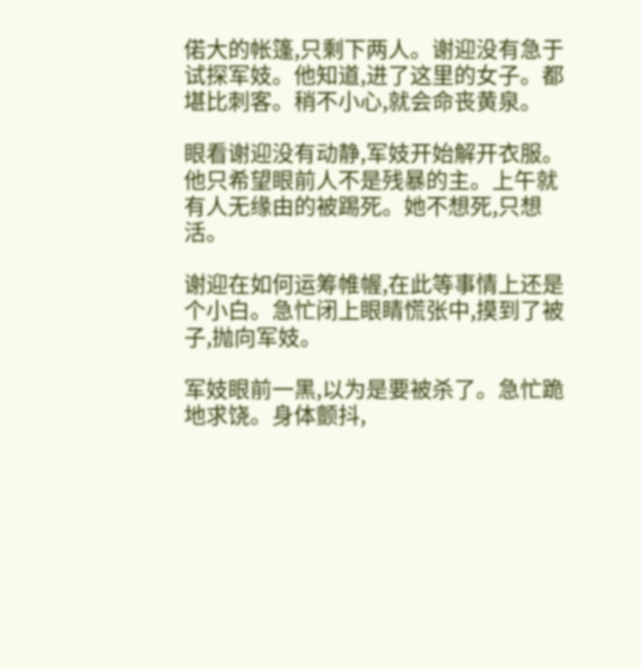偌大的帐篷,只剩下两人。谢迎没有急于试探军妓。他知道,进了这里的女子。都堪比刺客。稍不小心,就会命丧黄泉。

眼看谢迎没有动静,军妓开始解开衣服。他只希望眼前人不是残暴的主。上午就有人无缘由的被踢死。她不想死,只想活。

谢迎在如何运筹帷幄,在此等事情上还是个小白。急忙闭上眼睛慌张中,摸到了被子,抛向军妓。

军妓眼前一黑,以为是要被杀了。急忙跪地求饶。身体颤抖,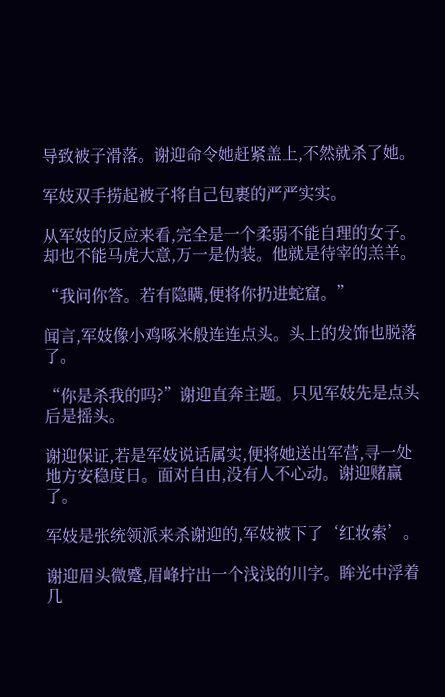导致被子滑落。谢迎命令她赶紧盖上,不然就杀了她。

军妓双手捞起被子将自己包裹的严严实实。

从军妓的反应来看,完全是一个柔弱不能自理的女子。却也不能马虎大意,万一是伪装。他就是待宰的羔羊。

“我问你答。若有隐瞒,便将你扔进蛇窟。”

闻言,军妓像小鸡啄米般连连点头。头上的发饰也脱落了。

“你是杀我的吗?”谢迎直奔主题。只见军妓先是点头后是摇头。

谢迎保证,若是军妓说话属实,便将她送出军营,寻一处地方安稳度日。面对自由,没有人不心动。谢迎赌赢了。

军妓是张统领派来杀谢迎的,军妓被下了‘红妆索’。

谢迎眉头微蹙,眉峰拧出一个浅浅的川字。眸光中浮着几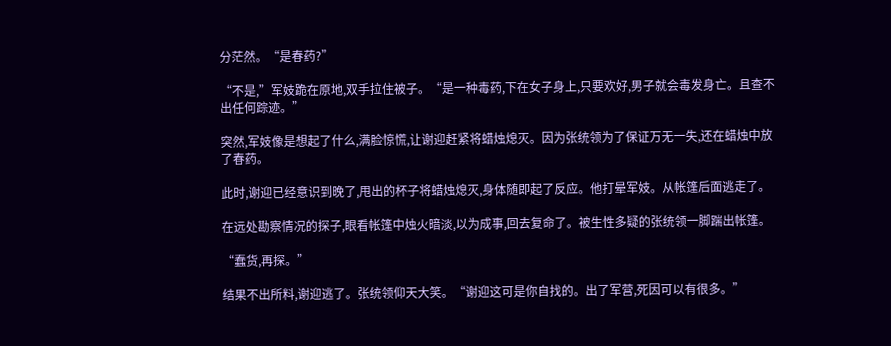分茫然。“是春药?”

“不是,”军妓跪在原地,双手拉住被子。“是一种毒药,下在女子身上,只要欢好,男子就会毒发身亡。且查不出任何踪迹。”

突然,军妓像是想起了什么,满脸惊慌,让谢迎赶紧将蜡烛熄灭。因为张统领为了保证万无一失,还在蜡烛中放了春药。

此时,谢迎已经意识到晚了,甩出的杯子将蜡烛熄灭,身体随即起了反应。他打晕军妓。从帐篷后面逃走了。

在远处勘察情况的探子,眼看帐篷中烛火暗淡,以为成事,回去复命了。被生性多疑的张统领一脚踹出帐篷。

“蠢货,再探。”

结果不出所料,谢迎逃了。张统领仰天大笑。“谢迎这可是你自找的。出了军营,死因可以有很多。”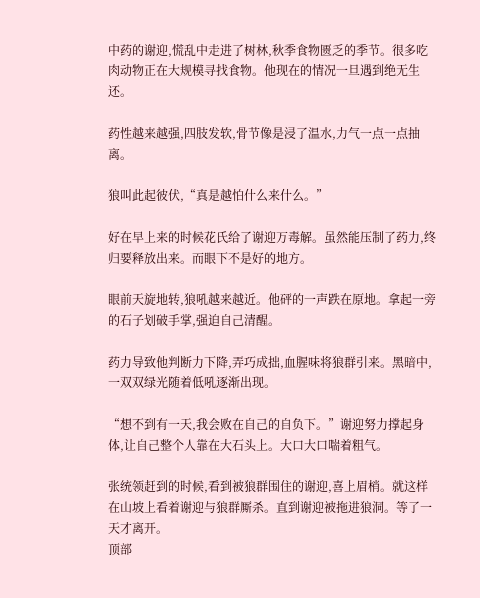中药的谢迎,慌乱中走进了树林,秋季食物匮乏的季节。很多吃肉动物正在大规模寻找食物。他现在的情况一旦遇到绝无生还。

药性越来越强,四肢发软,骨节像是浸了温水,力气一点一点抽离。

狼叫此起彼伏,“真是越怕什么来什么。”

好在早上来的时候花氏给了谢迎万毒解。虽然能压制了药力,终归要释放出来。而眼下不是好的地方。

眼前天旋地转,狼吼越来越近。他砰的一声跌在原地。拿起一旁的石子划破手掌,强迫自己清醒。

药力导致他判断力下降,弄巧成拙,血腥味将狼群引来。黑暗中,一双双绿光随着低吼逐渐出现。

“想不到有一天,我会败在自己的自负下。”谢迎努力撑起身体,让自己整个人靠在大石头上。大口大口喘着粗气。

张统领赶到的时候,看到被狼群围住的谢迎,喜上眉梢。就这样在山坡上看着谢迎与狼群厮杀。直到谢迎被拖进狼洞。等了一天才离开。
顶部